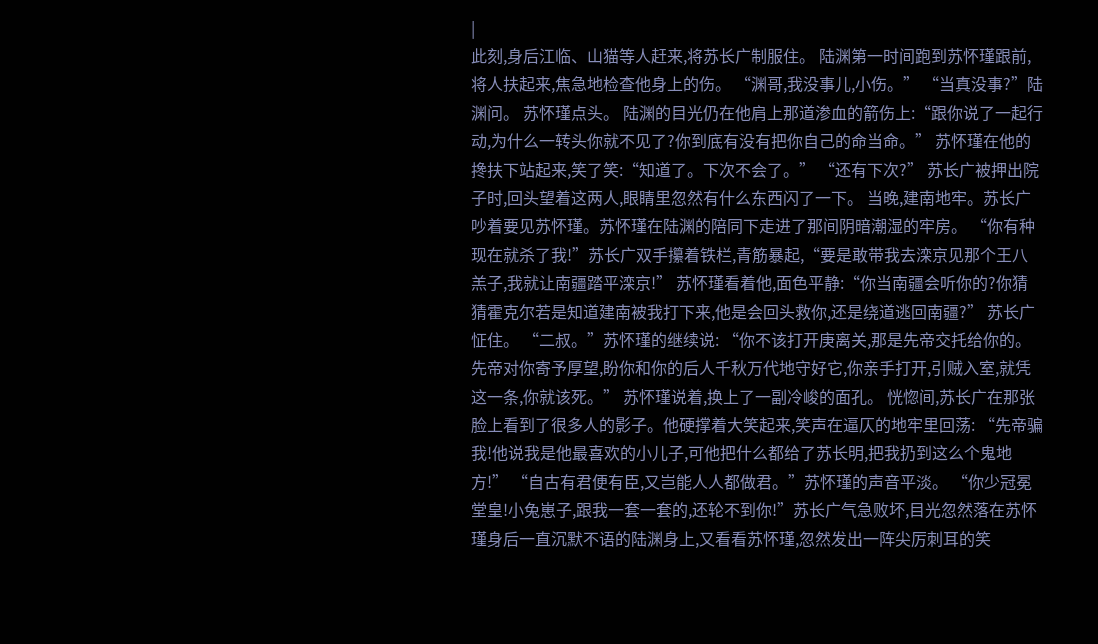|
此刻,身后江临、山猫等人赶来,将苏长广制服住。 陆渊第一时间跑到苏怀瑾跟前,将人扶起来,焦急地检查他身上的伤。 “渊哥,我没事儿,小伤。” “当真没事?”陆渊问。 苏怀瑾点头。 陆渊的目光仍在他肩上那道渗血的箭伤上:“跟你说了一起行动,为什么一转头你就不见了?你到底有没有把你自己的命当命。” 苏怀瑾在他的搀扶下站起来,笑了笑:“知道了。下次不会了。” “还有下次?” 苏长广被押出院子时,回头望着这两人,眼睛里忽然有什么东西闪了一下。 当晚,建南地牢。苏长广吵着要见苏怀瑾。苏怀瑾在陆渊的陪同下走进了那间阴暗潮湿的牢房。 “你有种现在就杀了我!”苏长广双手攥着铁栏,青筋暴起,“要是敢带我去滦京见那个王八羔子,我就让南疆踏平滦京!” 苏怀瑾看着他,面色平静:“你当南疆会听你的?你猜猜霍克尔若是知道建南被我打下来,他是会回头救你,还是绕道逃回南疆?” 苏长广怔住。 “二叔。”苏怀瑾的继续说: “你不该打开庚离关,那是先帝交托给你的。先帝对你寄予厚望,盼你和你的后人千秋万代地守好它,你亲手打开,引贼入室,就凭这一条,你就该死。” 苏怀瑾说着,换上了一副冷峻的面孔。 恍惚间,苏长广在那张脸上看到了很多人的影子。他硬撑着大笑起来,笑声在逼仄的地牢里回荡: “先帝骗我!他说我是他最喜欢的小儿子,可他把什么都给了苏长明,把我扔到这么个鬼地方!” “自古有君便有臣,又岂能人人都做君。”苏怀瑾的声音平淡。 “你少冠冕堂皇!小兔崽子,跟我一套一套的,还轮不到你!”苏长广气急败坏,目光忽然落在苏怀瑾身后一直沉默不语的陆渊身上,又看看苏怀瑾,忽然发出一阵尖厉刺耳的笑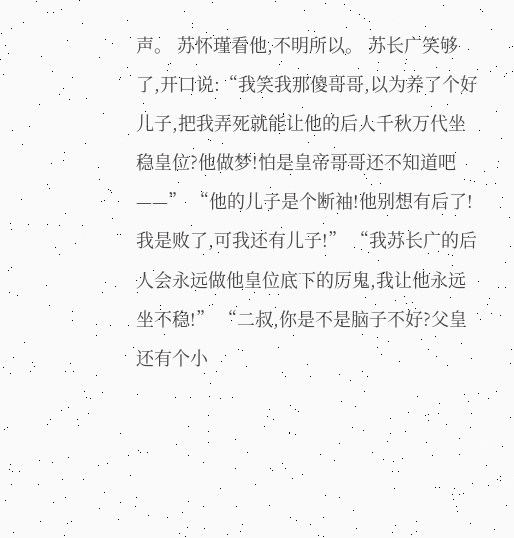声。 苏怀瑾看他,不明所以。 苏长广笑够了,开口说:“我笑我那傻哥哥,以为养了个好儿子,把我弄死就能让他的后人千秋万代坐稳皇位?他做梦!怕是皇帝哥哥还不知道吧——” “他的儿子是个断袖!他别想有后了!我是败了,可我还有儿子!” “我苏长广的后人会永远做他皇位底下的厉鬼,我让他永远坐不稳!” “二叔,你是不是脑子不好?父皇还有个小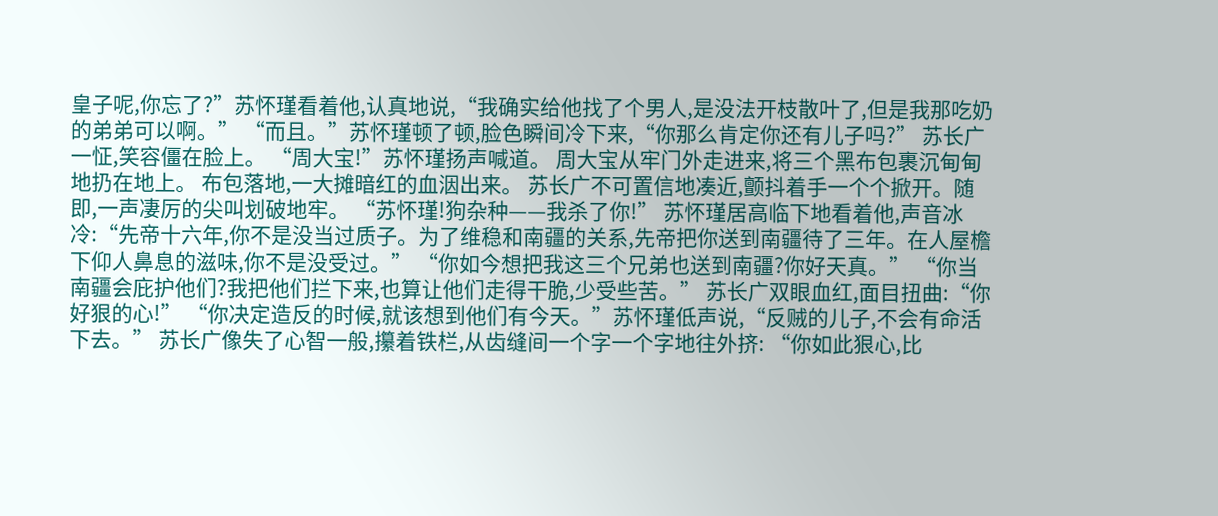皇子呢,你忘了?”苏怀瑾看着他,认真地说,“我确实给他找了个男人,是没法开枝散叶了,但是我那吃奶的弟弟可以啊。” “而且。”苏怀瑾顿了顿,脸色瞬间冷下来,“你那么肯定你还有儿子吗?” 苏长广一怔,笑容僵在脸上。 “周大宝!”苏怀瑾扬声喊道。 周大宝从牢门外走进来,将三个黑布包裹沉甸甸地扔在地上。 布包落地,一大摊暗红的血洇出来。 苏长广不可置信地凑近,颤抖着手一个个掀开。随即,一声凄厉的尖叫划破地牢。 “苏怀瑾!狗杂种——我杀了你!” 苏怀瑾居高临下地看着他,声音冰冷:“先帝十六年,你不是没当过质子。为了维稳和南疆的关系,先帝把你送到南疆待了三年。在人屋檐下仰人鼻息的滋味,你不是没受过。” “你如今想把我这三个兄弟也送到南疆?你好天真。” “你当南疆会庇护他们?我把他们拦下来,也算让他们走得干脆,少受些苦。” 苏长广双眼血红,面目扭曲:“你好狠的心!” “你决定造反的时候,就该想到他们有今天。”苏怀瑾低声说,“反贼的儿子,不会有命活下去。” 苏长广像失了心智一般,攥着铁栏,从齿缝间一个字一个字地往外挤: “你如此狠心,比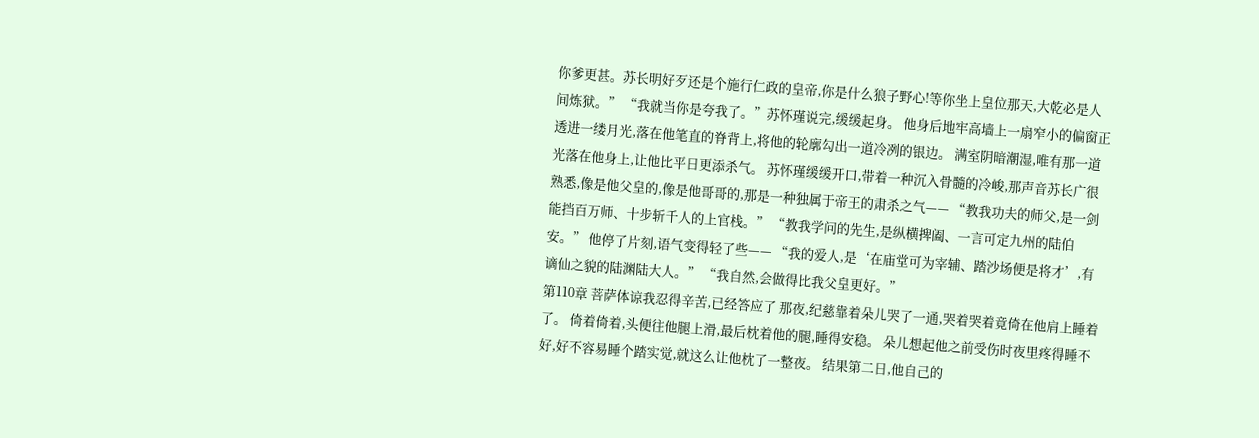你爹更甚。苏长明好歹还是个施行仁政的皇帝,你是什么狼子野心!等你坐上皇位那天,大乾必是人间炼狱。” “我就当你是夸我了。”苏怀瑾说完,缓缓起身。 他身后地牢高墙上一扇窄小的偏窗正透进一缕月光,落在他笔直的脊背上,将他的轮廓勾出一道冷冽的银边。 满室阴暗潮湿,唯有那一道光落在他身上,让他比平日更添杀气。 苏怀瑾缓缓开口,带着一种沉入骨髓的冷峻,那声音苏长广很熟悉,像是他父皇的,像是他哥哥的,那是一种独属于帝王的肃杀之气—— “教我功夫的师父,是一剑能挡百万师、十步斩千人的上官栈。” “教我学问的先生,是纵横捭阖、一言可定九州的陆伯安。” 他停了片刻,语气变得轻了些—— “我的爱人,是‘在庙堂可为宰辅、踏沙场便是将才’,有谪仙之貌的陆渊陆大人。” “我自然,会做得比我父皇更好。”
第110章 菩萨体谅我忍得辛苦,已经答应了 那夜,纪慈靠着朵儿哭了一通,哭着哭着竟倚在他肩上睡着了。 倚着倚着,头便往他腿上滑,最后枕着他的腿,睡得安稳。 朵儿想起他之前受伤时夜里疼得睡不好,好不容易睡个踏实觉,就这么让他枕了一整夜。 结果第二日,他自己的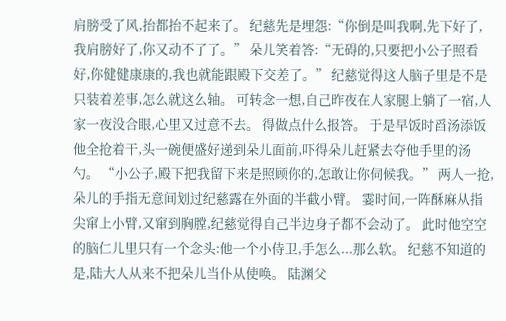肩膀受了风,抬都抬不起来了。 纪慈先是埋怨:“你倒是叫我啊,先下好了,我肩膀好了,你又动不了了。” 朵儿笑着答:“无碍的,只要把小公子照看好,你健健康康的,我也就能跟殿下交差了。” 纪慈觉得这人脑子里是不是只装着差事,怎么就这么轴。 可转念一想,自己昨夜在人家腿上躺了一宿,人家一夜没合眼,心里又过意不去。 得做点什么报答。 于是早饭时舀汤添饭他全抢着干,头一碗便盛好递到朵儿面前,吓得朵儿赶紧去夺他手里的汤勺。 “小公子,殿下把我留下来是照顾你的,怎敢让你伺候我。” 两人一抢,朵儿的手指无意间划过纪慈露在外面的半截小臂。 霎时间,一阵酥麻从指尖窜上小臂,又窜到胸膛,纪慈觉得自己半边身子都不会动了。 此时他空空的脑仁儿里只有一个念头:他一个小侍卫,手怎么...那么软。 纪慈不知道的是,陆大人从来不把朵儿当仆从使唤。 陆渊父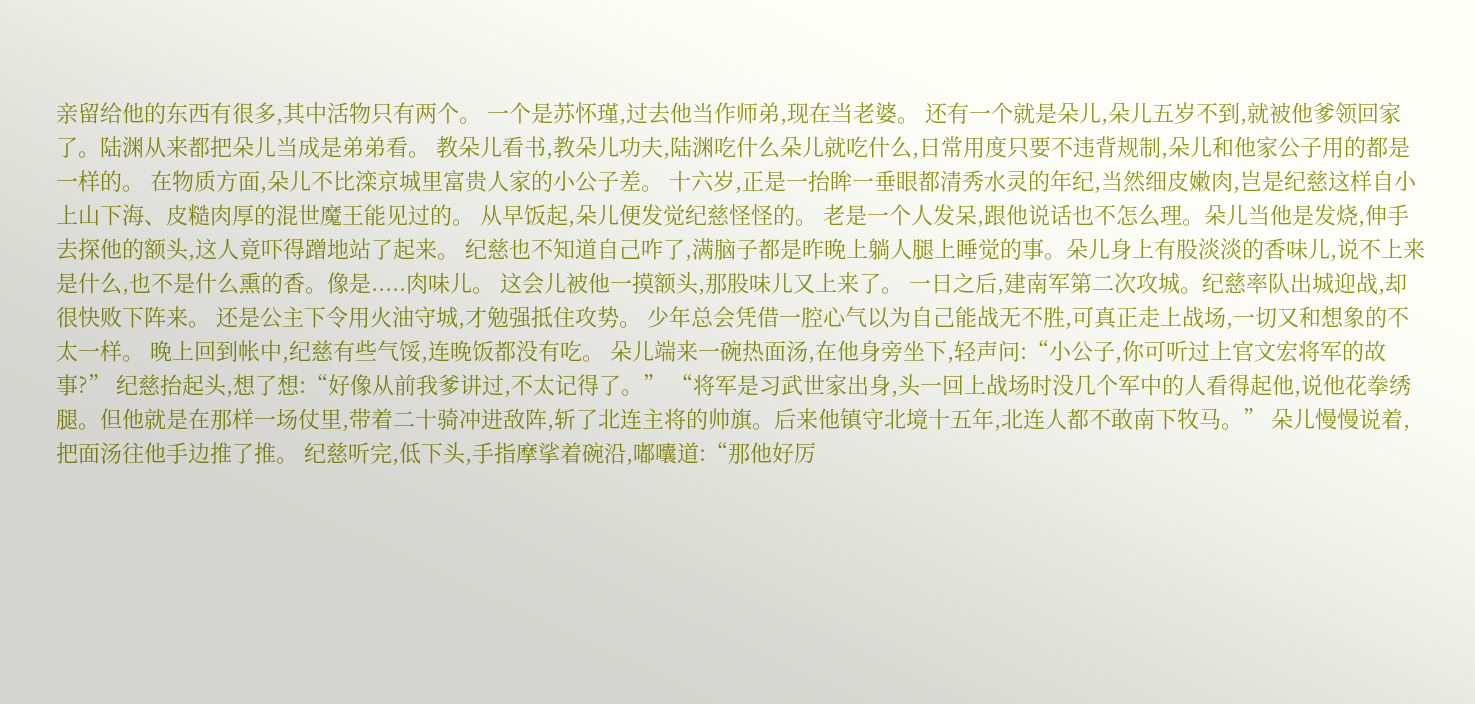亲留给他的东西有很多,其中活物只有两个。 一个是苏怀瑾,过去他当作师弟,现在当老婆。 还有一个就是朵儿,朵儿五岁不到,就被他爹领回家了。陆渊从来都把朵儿当成是弟弟看。 教朵儿看书,教朵儿功夫,陆渊吃什么朵儿就吃什么,日常用度只要不违背规制,朵儿和他家公子用的都是一样的。 在物质方面,朵儿不比滦京城里富贵人家的小公子差。 十六岁,正是一抬眸一垂眼都清秀水灵的年纪,当然细皮嫩肉,岂是纪慈这样自小上山下海、皮糙肉厚的混世魔王能见过的。 从早饭起,朵儿便发觉纪慈怪怪的。 老是一个人发呆,跟他说话也不怎么理。朵儿当他是发烧,伸手去探他的额头,这人竟吓得蹭地站了起来。 纪慈也不知道自己咋了,满脑子都是昨晚上躺人腿上睡觉的事。朵儿身上有股淡淡的香味儿,说不上来是什么,也不是什么熏的香。像是.....肉味儿。 这会儿被他一摸额头,那股味儿又上来了。 一日之后,建南军第二次攻城。纪慈率队出城迎战,却很快败下阵来。 还是公主下令用火油守城,才勉强抵住攻势。 少年总会凭借一腔心气以为自己能战无不胜,可真正走上战场,一切又和想象的不太一样。 晚上回到帐中,纪慈有些气馁,连晚饭都没有吃。 朵儿端来一碗热面汤,在他身旁坐下,轻声问:“小公子,你可听过上官文宏将军的故事?” 纪慈抬起头,想了想:“好像从前我爹讲过,不太记得了。” “将军是习武世家出身,头一回上战场时没几个军中的人看得起他,说他花拳绣腿。但他就是在那样一场仗里,带着二十骑冲进敌阵,斩了北连主将的帅旗。后来他镇守北境十五年,北连人都不敢南下牧马。” 朵儿慢慢说着,把面汤往他手边推了推。 纪慈听完,低下头,手指摩挲着碗沿,嘟囔道:“那他好厉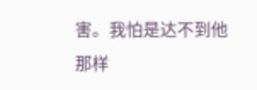害。我怕是达不到他那样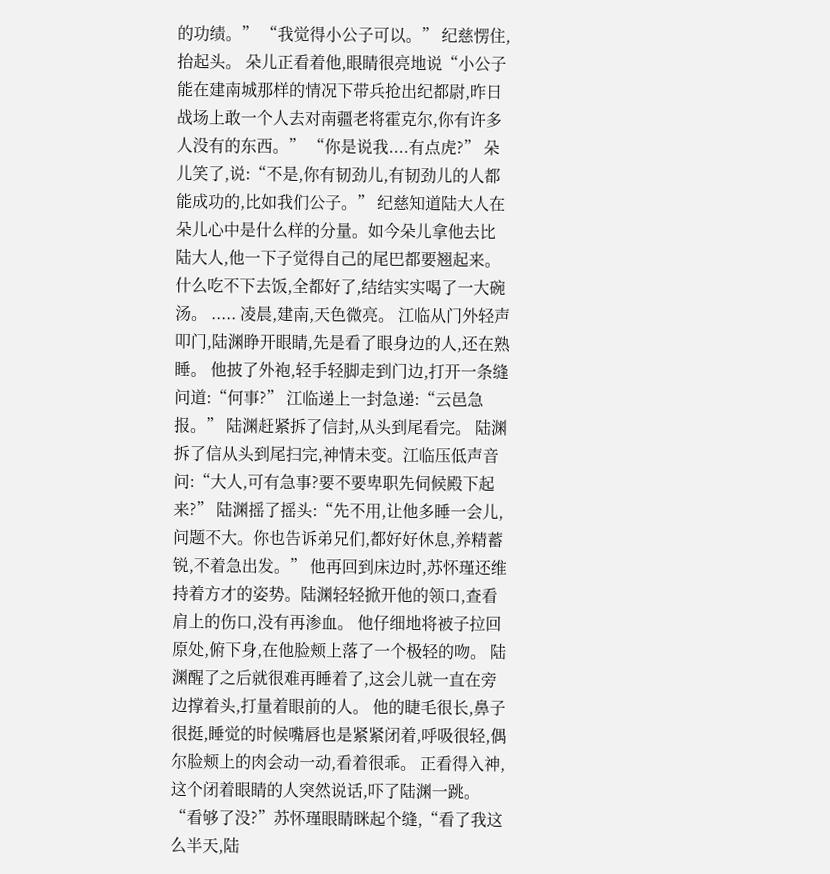的功绩。” “我觉得小公子可以。” 纪慈愣住,抬起头。 朵儿正看着他,眼睛很亮地说“小公子能在建南城那样的情况下带兵抢出纪都尉,昨日战场上敢一个人去对南疆老将霍克尔,你有许多人没有的东西。” “你是说我....有点虎?” 朵儿笑了,说:“不是,你有韧劲儿,有韧劲儿的人都能成功的,比如我们公子。” 纪慈知道陆大人在朵儿心中是什么样的分量。如今朵儿拿他去比陆大人,他一下子觉得自己的尾巴都要翘起来。 什么吃不下去饭,全都好了,结结实实喝了一大碗汤。 ..... 凌晨,建南,天色微亮。 江临从门外轻声叩门,陆渊睁开眼睛,先是看了眼身边的人,还在熟睡。 他披了外袍,轻手轻脚走到门边,打开一条缝问道:“何事?” 江临递上一封急递:“云邑急报。” 陆渊赶紧拆了信封,从头到尾看完。 陆渊拆了信从头到尾扫完,神情未变。江临压低声音问:“大人,可有急事?要不要卑职先伺候殿下起来?” 陆渊摇了摇头:“先不用,让他多睡一会儿,问题不大。你也告诉弟兄们,都好好休息,养精蓄锐,不着急出发。” 他再回到床边时,苏怀瑾还维持着方才的姿势。陆渊轻轻掀开他的领口,查看肩上的伤口,没有再渗血。 他仔细地将被子拉回原处,俯下身,在他脸颊上落了一个极轻的吻。 陆渊醒了之后就很难再睡着了,这会儿就一直在旁边撑着头,打量着眼前的人。 他的睫毛很长,鼻子很挺,睡觉的时候嘴唇也是紧紧闭着,呼吸很轻,偶尔脸颊上的肉会动一动,看着很乖。 正看得入神,这个闭着眼睛的人突然说话,吓了陆渊一跳。 “看够了没?”苏怀瑾眼睛眯起个缝,“看了我这么半天,陆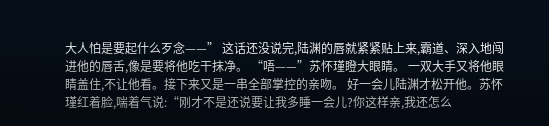大人怕是要起什么歹念——” 这话还没说完,陆渊的唇就紧紧贴上来,霸道、深入地闯进他的唇舌,像是要将他吃干抹净。 “唔——”苏怀瑾瞪大眼睛。 一双大手又将他眼睛盖住,不让他看。接下来又是一串全部掌控的亲吻。 好一会儿陆渊才松开他。苏怀瑾红着脸,喘着气说:“刚才不是还说要让我多睡一会儿?你这样亲,我还怎么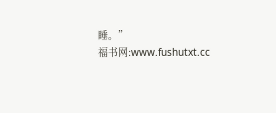睡。”
福书网:www.fushutxt.cc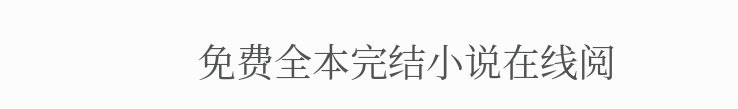免费全本完结小说在线阅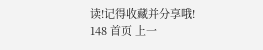读!记得收藏并分享哦!
148 首页 上一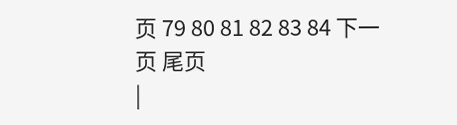页 79 80 81 82 83 84 下一页 尾页
|